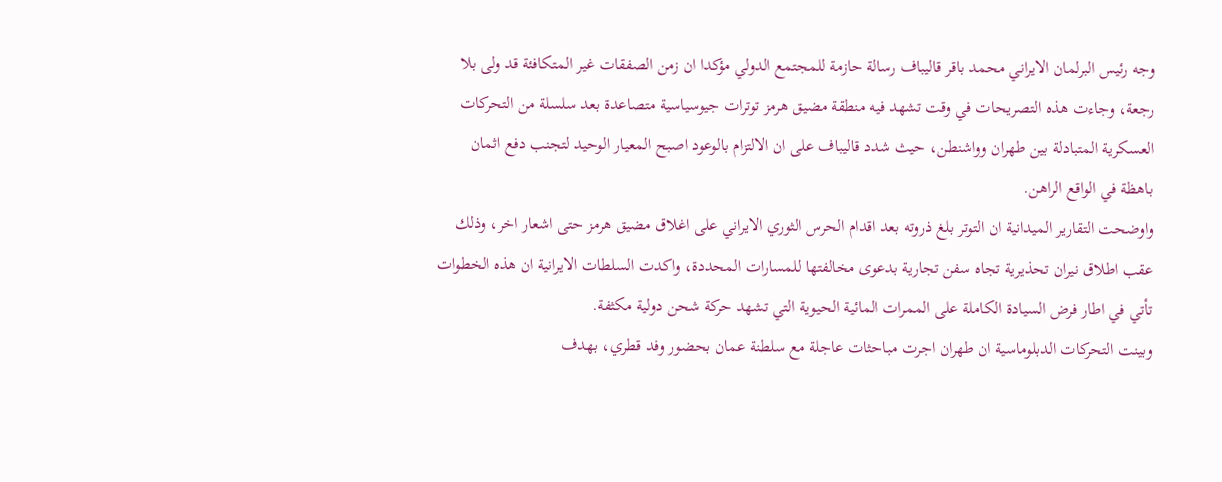وجه رئيس البرلمان الايراني محمد باقر قاليباف رسالة حازمة للمجتمع الدولي مؤكدا ان زمن الصفقات غير المتكافئة قد ولى بلا رجعة، وجاءت هذه التصريحات في وقت تشهد فيه منطقة مضيق هرمز توترات جيوسياسية متصاعدة بعد سلسلة من التحركات العسكرية المتبادلة بين طهران وواشنطن، حيث شدد قاليباف على ان الالتزام بالوعود اصبح المعيار الوحيد لتجنب دفع اثمان باهظة في الواقع الراهن.
واوضحت التقارير الميدانية ان التوتر بلغ ذروته بعد اقدام الحرس الثوري الايراني على اغلاق مضيق هرمز حتى اشعار اخر، وذلك عقب اطلاق نيران تحذيرية تجاه سفن تجارية بدعوى مخالفتها للمسارات المحددة، واكدت السلطات الايرانية ان هذه الخطوات تأتي في اطار فرض السيادة الكاملة على الممرات المائية الحيوية التي تشهد حركة شحن دولية مكثفة.
وبينت التحركات الدبلوماسية ان طهران اجرت مباحثات عاجلة مع سلطنة عمان بحضور وفد قطري، بهدف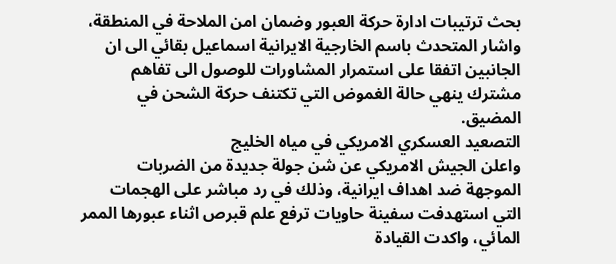بحث ترتيبات ادارة حركة العبور وضمان امن الملاحة في المنطقة، واشار المتحدث باسم الخارجية الايرانية اسماعيل بقائي الى ان الجانبين اتفقا على استمرار المشاورات للوصول الى تفاهم مشترك ينهي حالة الغموض التي تكتنف حركة الشحن في المضيق.
التصعيد العسكري الامريكي في مياه الخليج
واعلن الجيش الامريكي عن شن جولة جديدة من الضربات الموجهة ضد اهداف ايرانية، وذلك في رد مباشر على الهجمات التي استهدفت سفينة حاويات ترفع علم قبرص اثناء عبورها الممر المائي، واكدت القيادة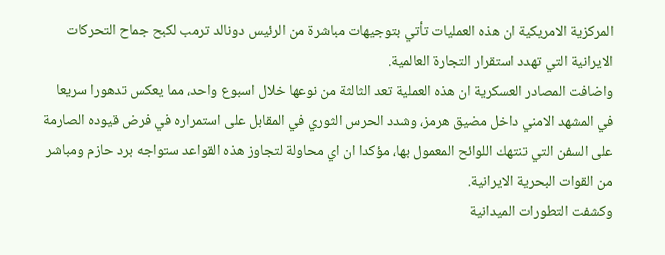المركزية الامريكية ان هذه العمليات تأتي بتوجيهات مباشرة من الرئيس دونالد ترمب لكبح جماح التحركات الايرانية التي تهدد استقرار التجارة العالمية.
واضافت المصادر العسكرية ان هذه العملية تعد الثالثة من نوعها خلال اسبوع واحد، مما يعكس تدهورا سريعا في المشهد الامني داخل مضيق هرمز، وشدد الحرس الثوري في المقابل على استمراره في فرض قيوده الصارمة على السفن التي تنتهك اللوائح المعمول بها، مؤكدا ان اي محاولة لتجاوز هذه القواعد ستواجه برد حازم ومباشر من القوات البحرية الايرانية.
وكشفت التطورات الميدانية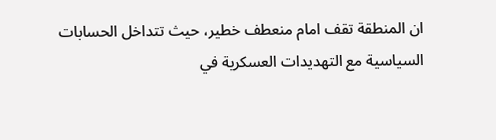ان المنطقة تقف امام منعطف خطير، حيث تتداخل الحسابات السياسية مع التهديدات العسكرية في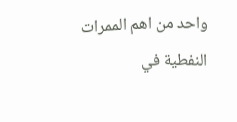واحد من اهم الممرات النفطية في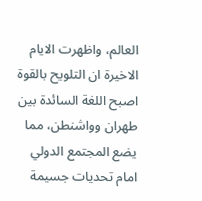العالم، واظهرت الايام الاخيرة ان التلويح بالقوة اصبح اللغة السائدة بين طهران وواشنطن، مما يضع المجتمع الدولي امام تحديات جسيمة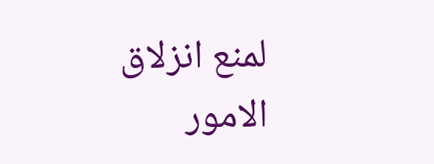لمنع انزلاق الامور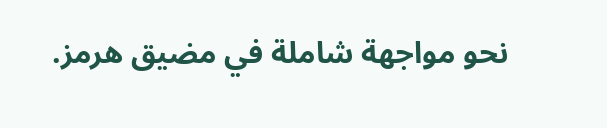نحو مواجهة شاملة في مضيق هرمز.